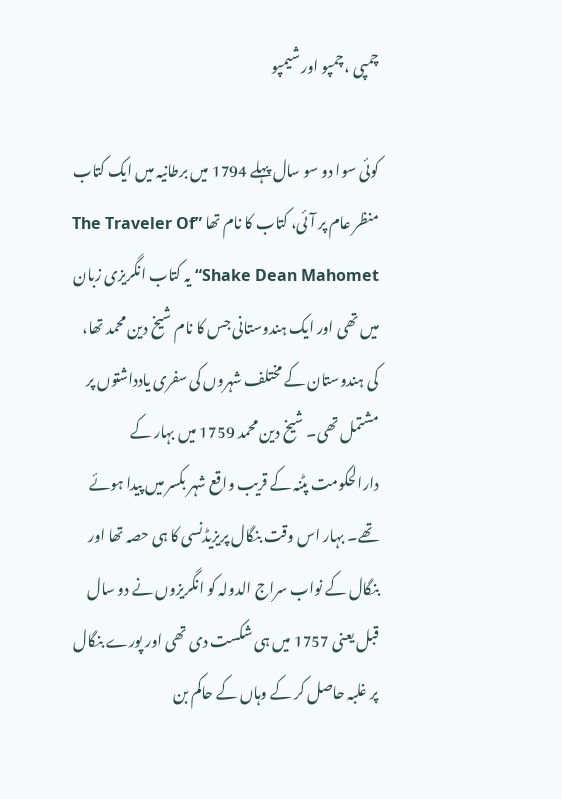چمپی ،چمپو اور شیمپو

کوئی سوا دو سو سال پہلے 1794 میں برطانیہ میں ایک کتاب منظر عام پر آئی، کتاب کا نام تھا ”The Traveler Of Shake Dean Mahomet“ یہ کتاب انگریزی زبان میں تھی اور ایک ہندوستانی جس کا نام شیخ دین محمد تھا، کی ہندوستان کے مختلف شہروں کی سفری یادداشتوں پر مشتمل تھی۔ شیخ دین محمد 1759 میں بہار کے دارالحکومت پٹنہ کے قریب واقع شہر بکسر میں پیدا ہوئے تھے۔ بہار اس وقت بنگال پریزیڈنسی کا ہی حصہ تھا اور بنگال کے نواب سراج الدولہ کو انگریزوں نے دو سال قبل یعنی 1757 میں ہی شکست دی تھی اور پورے بنگال پر غلبہ حاصل کر کے وہاں کے حاکم بن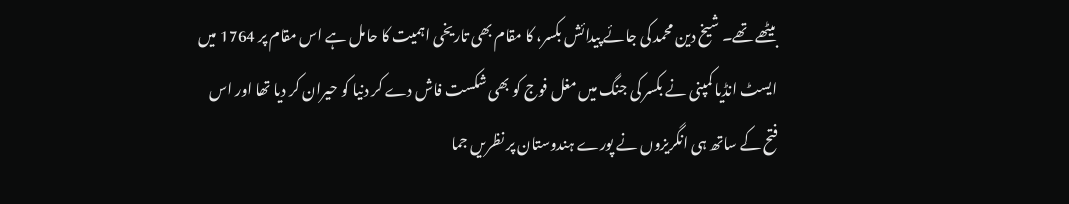بیٹھے تھے۔ شیخ دین محمد کی جائے پیدائش بکسر، کا مقام بھی تاریخی اہمیت کا حامل ہے اس مقام پر 1764 میں ایسٹ انڈیا کمپنی نے بکسر کی جنگ میں مغل فوج کو بھی شکست فاش دے کر دنیا کو حیران کر دیا تھا اور اس فتح کے ساتھ ہی انگریزوں نے پورے ہندوستان پر نظریں جما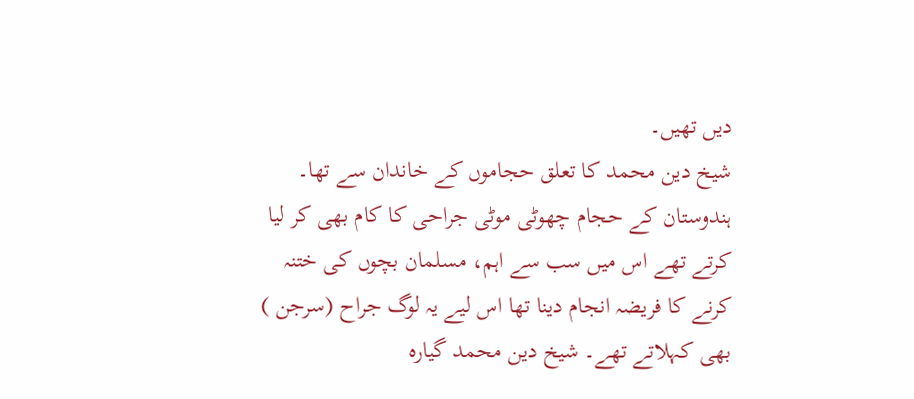دیں تھیں۔
شیخ دین محمد کا تعلق حجاموں کے خاندان سے تھا۔ ہندوستان کے حجام چھوٹی موٹی جراحی کا کام بھی کر لیا کرتے تھے اس میں سب سے اہم، مسلمان بچوں کی ختنہ کرنے کا فریضہ انجام دینا تھا اس لیے یہ لوگ جراح (سرجن ) بھی کہلاتے تھے۔ شیخ دین محمد گیارہ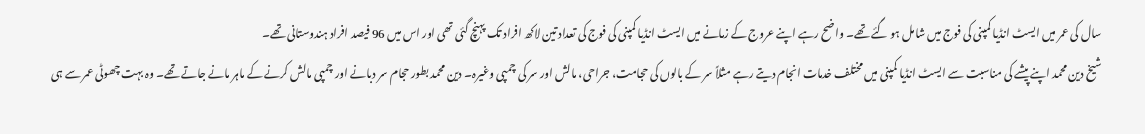سال کی عمر میں ایسٹ انڈیا کمپنی کی فوج میں شامل ہو گئے تھے۔ واضح رہے اپنے عروج کے زمانے میں ایسٹ انڈیا کمپنی کی فوج کی تعداد تین لاکھ افراد تک پہنچ گئی تھی اور اس میں 96 فیصد افراد ہندوستانی تھے۔
شیخ دین محمد اپنے پیشے کی مناسبت سے ایسٹ انڈیا کمپنی میں مختلف خدمات انجام دیتے رہے مثلاً سر کے بالوں کی حجامت، جراحی، مالش اور سر کی چمپی وغیرہ۔ دین محمد بطور حجام سر دبانے اور چمپی مالش کرنے کے ماہر مانے جاتے تھے۔ وہ بہت چھوٹی عمر سے ہی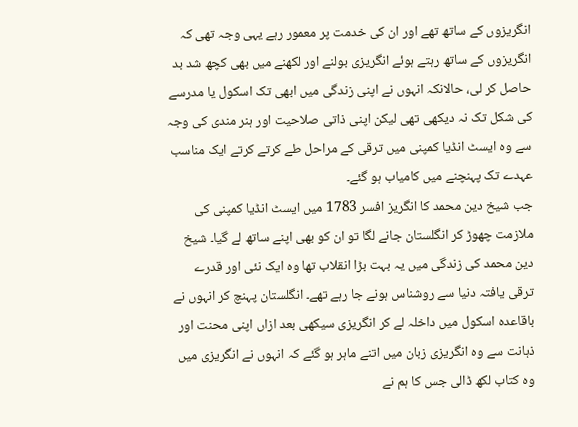انگریزوں کے ساتھ تھے اور ان کی خدمت پر معمور رہے یہی وجہ تھی کہ انگریزوں کے ساتھ رہتے ہوئے انگریزی بولنے اور لکھنے میں بھی کچھ شد بد حاصل کر لی، حالانکہ انہوں نے اپنی زندگی میں ابھی تک اسکول یا مدرسے کی شکل تک نہ دیکھی تھی لیکن اپنی ذاتی صلاحیت اور ہنر مندی کی وجہ سے وہ ایسٹ انڈیا کمپنی میں ترقی کے مراحل طے کرتے کرتے ایک مناسب عہدے تک پہنچنے میں کامیاب ہو گئے۔
جب شیخ دین محمد کا انگریز افسر 1783 میں ایسٹ انڈیا کمپنی کی ملازمت چھوڑ کر انگلستان جانے لگا تو ان کو بھی اپنے ساتھ لے گیا۔ شیخ دین محمد کی زندگی میں یہ بہت بڑا انقلاب تھا وہ ایک نئی اور قدرے ترقی یافتہ دنیا سے روشناس ہونے جا رہے تھے۔ انگلستان پہنچ کر انہوں نے باقاعدہ اسکول میں داخلہ لے کر انگریزی سیکھی بعد ازاں اپنی محنت اور ذہانت سے وہ انگریزی زبان میں اتنے ماہر ہو گئے کہ انہوں نے انگریزی میں وہ کتاب لکھ ڈالی جس کا ہم نے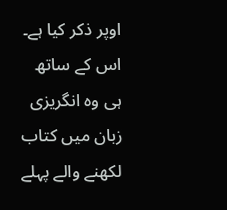اوپر ذکر کیا ہے۔ اس کے ساتھ ہی وہ انگریزی زبان میں کتاب لکھنے والے پہلے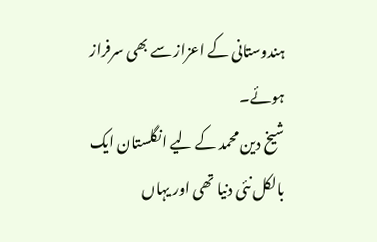ہندوستانی کے اعزاز سے بھی سرفراز ہوئے۔
شیخ دین محمد کے لیے انگلستان ایک بالکل نئی دنیا تھی اور یہاں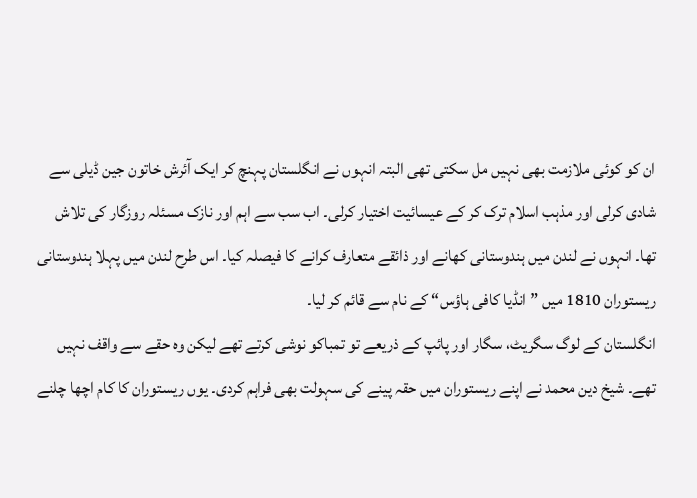ان کو کوئی ملازمت بھی نہیں مل سکتی تھی البتہ انہوں نے انگلستان پہنچ کر ایک آئرش خاتون جین ڈیلی سے شادی کرلی اور مذہب اسلام ترک کر کے عیسائیت اختیار کرلی۔ اب سب سے اہم اور نازک مسئلہ روزگار کی تلاش تھا۔ انہوں نے لندن میں ہندوستانی کھانے اور ذائقے متعارف کرانے کا فیصلہ کیا۔ اس طرح لندن میں پہلا ہندوستانی ریستوران 1810 میں ”انڈیا کافی ہاؤس“ کے نام سے قائم کر لیا۔
انگلستان کے لوگ سگریٹ، سگار اور پائپ کے ذریعے تو تمباکو نوشی کرتے تھے لیکن وہ حقے سے واقف نہیں تھے۔ شیخ دین محمد نے اپنے ریستوران میں حقہ پینے کی سہولت بھی فراہم کردی۔ یوں ریستوران کا کام اچھا چلنے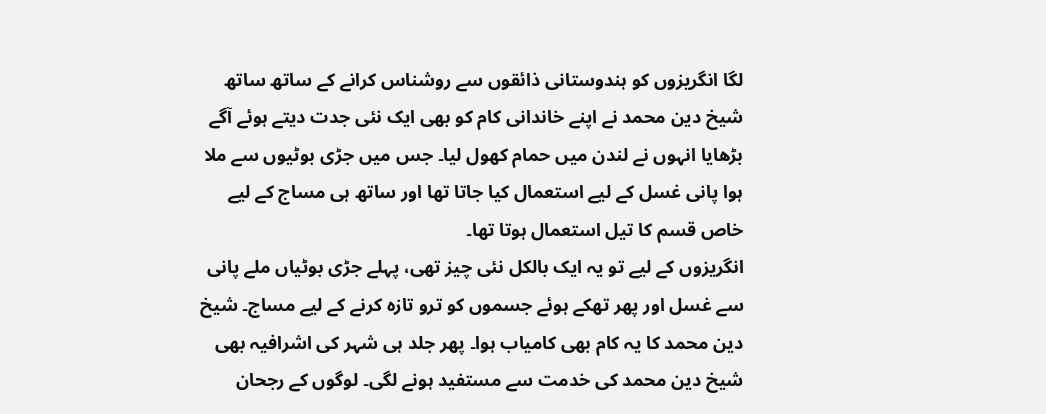لگا انگریزوں کو ہندوستانی ذائقوں سے روشناس کرانے کے ساتھ ساتھ شیخ دین محمد نے اپنے خاندانی کام کو بھی ایک نئی جدت دیتے ہوئے آگے بڑھایا انہوں نے لندن میں حمام کھول لیا۔ جس میں جڑی بوٹیوں سے ملا ہوا پانی غسل کے لیے استعمال کیا جاتا تھا اور ساتھ ہی مساج کے لیے خاص قسم کا تیل استعمال ہوتا تھا۔
انگریزوں کے لیے تو یہ ایک بالکل نئی چیز تھی، پہلے جڑی بوٹیاں ملے پانی سے غسل اور پھر تھکے ہوئے جسموں کو ترو تازہ کرنے کے لیے مساج۔ شیخ دین محمد کا یہ کام بھی کامیاب ہوا۔ پھر جلد ہی شہر کی اشرافیہ بھی شیخ دین محمد کی خدمت سے مستفید ہونے لگی۔ لوگوں کے رجحان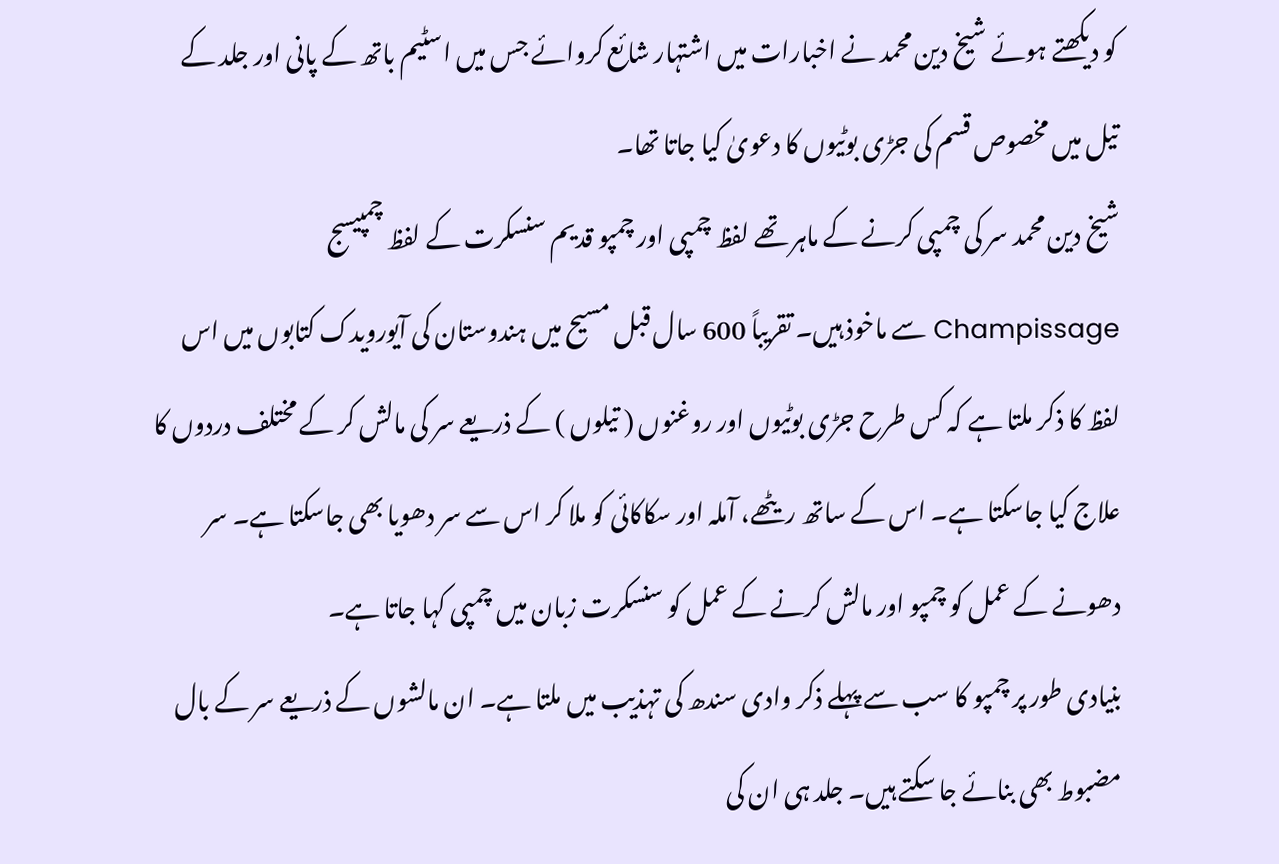کو دیکھتے ہوئے شیخ دین محمد نے اخبارات میں اشتہار شائع کروائے جس میں اسٹیم باتھ کے پانی اور جلد کے تیل میں مخصوص قسم کی جڑی بوٹیوں کا دعویٰ کیا جاتا تھا۔
شیخ دین محمد سر کی چمپی کرنے کے ماہر تھے لفظ چمپی اور چمپو قدیم سنسکرت کے لفظ چمپیسج Champissage سے ماخوذ ہیں۔ تقریباً 600 سال قبل مسیح میں ہندوستان کی آیورویدک کتابوں میں اس لفظ کا ذکر ملتا ہے کہ کس طرح جڑی بوٹیوں اور روغنوں ( تیلوں ) کے ذریعے سر کی مالش کر کے مختلف دردوں کا علاج کیا جاسکتا ہے۔ اس کے ساتھ ریٹھے، آملہ اور سکاکائی کو ملا کر اس سے سر دھویا بھی جاسکتا ہے۔ سر دھونے کے عمل کو چمپو اور مالش کرنے کے عمل کو سنسکرت زبان میں چمپی کہا جاتا ہے۔
بنیادی طور پر چمپو کا سب سے پہلے ذکر وادی سندھ کی تہذیب میں ملتا ہے۔ ان مالشوں کے ذریعے سر کے بال مضبوط بھی بنائے جا سکتے ہیں۔ جلد ہی ان کی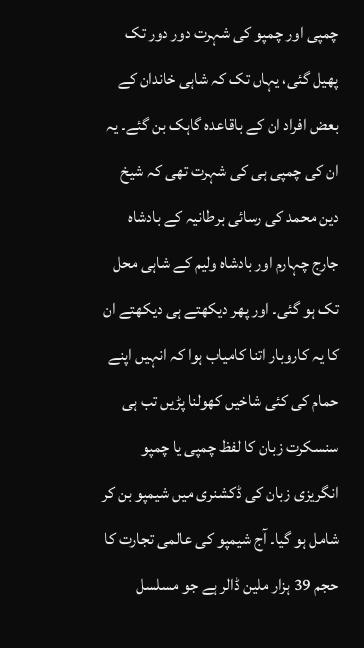چمپی اور چمپو کی شہرت دور دور تک پھیل گئی، یہاں تک کہ شاہی خاندان کے بعض افراد ان کے باقاعدہ گاہک بن گئے۔ یہ ان کی چمپی ہی کی شہرت تھی کہ شیخ دین محمد کی رسائی برطانیہ کے بادشاہ جارج چہارم اور بادشاہ ولیم کے شاہی محل تک ہو گئی۔ اور پھر دیکھتے ہی دیکھتے ان کا یہ کاروبار اتنا کامیاب ہوا کہ انہیں اپنے حمام کی کئی شاخیں کھولنا پڑیں تب ہی سنسکرت زبان کا لفظ چمپی یا چمپو انگریزی زبان کی ڈکشنری میں شیمپو بن کر شامل ہو گیا۔ آج شیمپو کی عالمی تجارت کا حجم 39 ہزار ملین ڈالر ہے جو مسلسل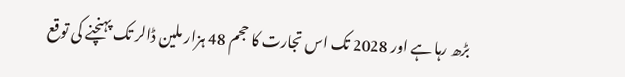بڑھ رہا ہے اور 2028 تک اس تجارت کا حجم 48 ہزار ملین ڈالر تک پہنچنے کی توقع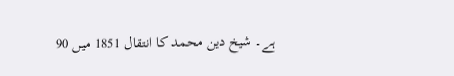ہے۔ شیخ دین محمد کا انتقال 1851 میں 90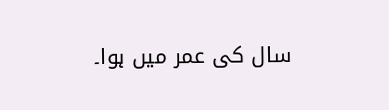سال کی عمر میں ہوا۔